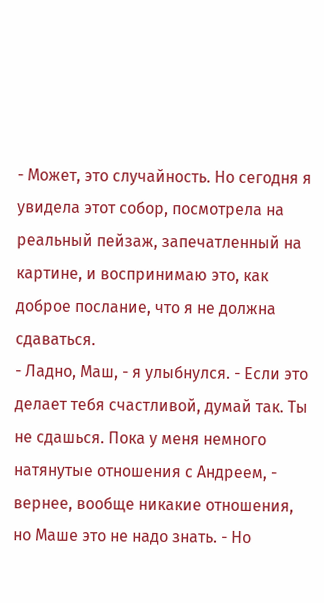- Может, это случайность. Но сегодня я увидела этот собор, посмотрела на реальный пейзаж, запечатленный на картине, и воспринимаю это, как доброе послание, что я не должна сдаваться.
- Ладно, Маш, - я улыбнулся. - Если это делает тебя счастливой, думай так. Ты не сдашься. Пока у меня немного натянутые отношения с Андреем, - вернее, вообще никакие отношения, но Маше это не надо знать. - Но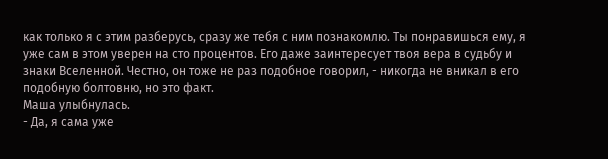как только я с этим разберусь, сразу же тебя с ним познакомлю. Ты понравишься ему, я уже сам в этом уверен на сто процентов. Его даже заинтересует твоя вера в судьбу и знаки Вселенной. Честно, он тоже не раз подобное говорил, - никогда не вникал в его подобную болтовню, но это факт.
Маша улыбнулась.
- Да, я сама уже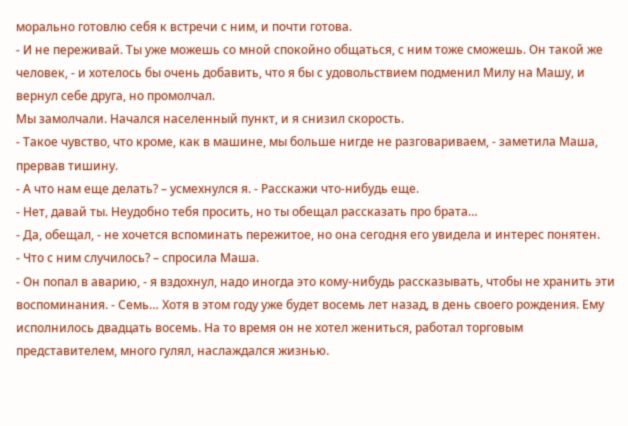морально готовлю себя к встречи с ним, и почти готова.
- И не переживай. Ты уже можешь со мной спокойно общаться, с ним тоже сможешь. Он такой же человек, - и хотелось бы очень добавить, что я бы с удовольствием подменил Милу на Машу, и вернул себе друга, но промолчал.
Мы замолчали. Начался населенный пункт, и я снизил скорость.
- Такое чувство, что кроме, как в машине, мы больше нигде не разговариваем, - заметила Маша, прервав тишину.
- А что нам еще делать? – усмехнулся я. - Расскажи что-нибудь еще.
- Нет, давай ты. Неудобно тебя просить, но ты обещал рассказать про брата…
- Да, обещал, - не хочется вспоминать пережитое, но она сегодня его увидела и интерес понятен.
- Что с ним случилось? – спросила Маша.
- Он попал в аварию, - я вздохнул, надо иногда это кому-нибудь рассказывать, чтобы не хранить эти воспоминания. - Семь… Хотя в этом году уже будет восемь лет назад, в день своего рождения. Ему исполнилось двадцать восемь. На то время он не хотел жениться, работал торговым представителем, много гулял, наслаждался жизнью.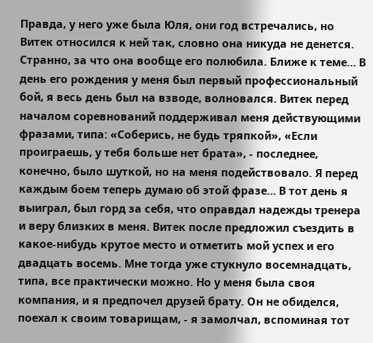Правда, у него уже была Юля, они год встречались, но Витек относился к ней так, словно она никуда не денется. Странно, за что она вообще его полюбила. Ближе к теме… В день его рождения у меня был первый профессиональный бой, я весь день был на взводе, волновался. Витек перед началом соревнований поддерживал меня действующими фразами, типа: «Соберись, не будь тряпкой», «Если проиграешь, у тебя больше нет брата», - последнее, конечно, было шуткой, но на меня подействовало. Я перед каждым боем теперь думаю об этой фразе… В тот день я выиграл, был горд за себя, что оправдал надежды тренера и веру близких в меня. Витек после предложил съездить в какое-нибудь крутое место и отметить мой успех и его двадцать восемь. Мне тогда уже стукнуло восемнадцать, типа, все практически можно. Но у меня была своя компания, и я предпочел друзей брату. Он не обиделся, поехал к своим товарищам, - я замолчал, вспоминая тот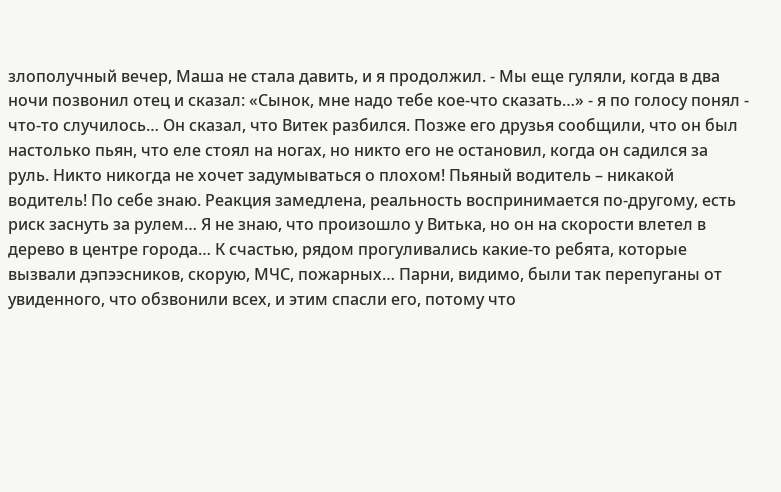злополучный вечер, Маша не стала давить, и я продолжил. - Мы еще гуляли, когда в два ночи позвонил отец и сказал: «Сынок, мне надо тебе кое-что сказать…» - я по голосу понял - что-то случилось… Он сказал, что Витек разбился. Позже его друзья сообщили, что он был настолько пьян, что еле стоял на ногах, но никто его не остановил, когда он садился за руль. Никто никогда не хочет задумываться о плохом! Пьяный водитель – никакой водитель! По себе знаю. Реакция замедлена, реальность воспринимается по-другому, есть риск заснуть за рулем… Я не знаю, что произошло у Витька, но он на скорости влетел в дерево в центре города… К счастью, рядом прогуливались какие-то ребята, которые вызвали дэпээсников, скорую, МЧС, пожарных… Парни, видимо, были так перепуганы от увиденного, что обзвонили всех, и этим спасли его, потому что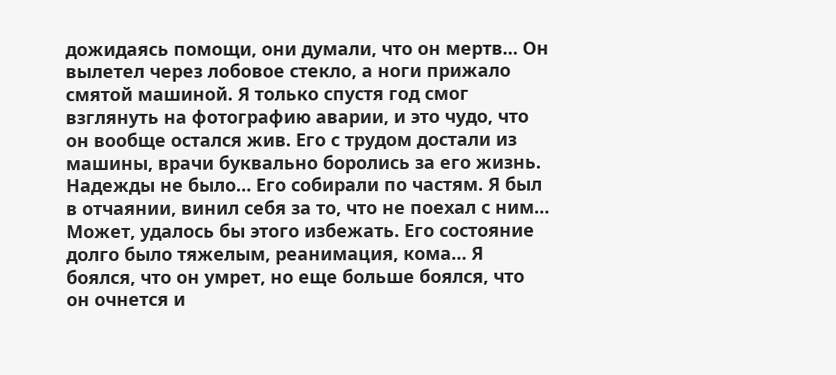дожидаясь помощи, они думали, что он мертв… Он вылетел через лобовое стекло, а ноги прижало смятой машиной. Я только спустя год смог взглянуть на фотографию аварии, и это чудо, что он вообще остался жив. Его с трудом достали из машины, врачи буквально боролись за его жизнь. Надежды не было… Его собирали по частям. Я был в отчаянии, винил себя за то, что не поехал с ним… Может, удалось бы этого избежать. Его состояние долго было тяжелым, реанимация, кома… Я боялся, что он умрет, но еще больше боялся, что он очнется и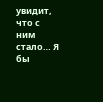увидит, что с ним стало… Я бы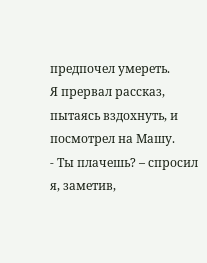предпочел умереть.
Я прервал рассказ, пытаясь вздохнуть, и посмотрел на Машу.
- Ты плачешь? – спросил я, заметив,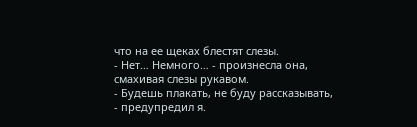что на ее щеках блестят слезы.
- Нет… Немного… - произнесла она, смахивая слезы рукавом.
- Будешь плакать, не буду рассказывать, - предупредил я.